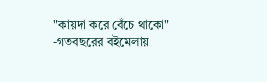"কায়দা করে বেঁচে থাকো" -গতবছরের বইমেলায়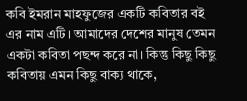কবি ইমরান মাহফুজের একটি কবিতার বই এর নাম এটি। আমাদের দেশের মানুষ তেমন একটা কবিতা পছন্দ করে না। কিন্তু কিছু কিছু কবিতায় এমন কিছু বাক্য থাকে,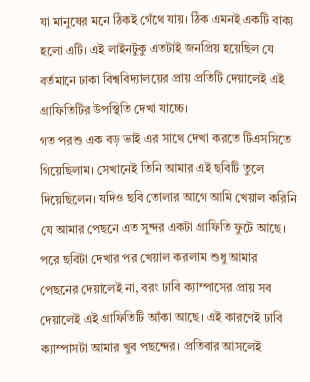যা মানুষের মনে ঠিকই গেঁথে যায়। ঠিক এমনই একটি বাক্য হলো এটি। এই লাইনটুকু এতটাই জনপ্রিয় হয়েছিল যে বর্তমানে ঢাকা বিশ্ববিদ্যালয়ের প্রায় প্রতিটি দেয়ালেই এই গ্রাফিতিটির উপস্থিতি দেখা যাচ্চে।
গত পরশু এক বড় ভাই এর সাথে দেখা করতে টিএসসিতে গিয়েছিলাম। সেখানেই তিনি আমার এই ছবিটি তুলে দিয়েছিলেন। যদিও ছবি তোলার আগে আমি খেয়াল করিনি যে আমার পেছনে এত সুন্দর একটা গ্রাফিতি ফুটে আছে। পরে ছবিটা দেখার পর খেয়াল করলাম শুধু আমার পেছনের দেয়ালেই না, বরং ঢাবি ক্যাম্পাসের প্রায় সব দেয়ালেই এই গ্রাফিতিটি আঁকা আছে। এই কারণেই ঢাবি ক্যাম্পাসটা আমার খুব পছন্দের। প্রতিবার আসলেই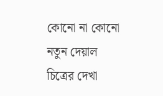কোনো না কোনো নতুন দেয়াল চিত্রের দেখা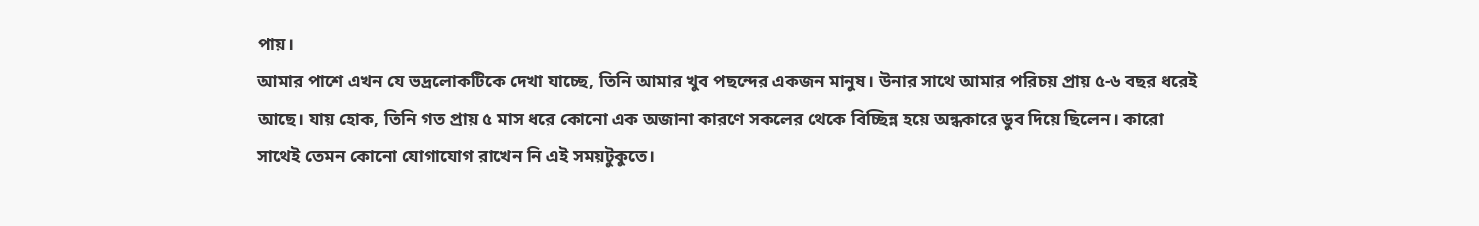পায়।
আমার পাশে এখন যে ভদ্রলোকটিকে দেখা যাচ্ছে, তিনি আমার খুব পছন্দের একজন মানুষ। উনার সাথে আমার পরিচয় প্রায় ৫-৬ বছর ধরেই আছে। যায় হোক, তিনি গত প্রায় ৫ মাস ধরে কোনো এক অজানা কারণে সকলের থেকে বিচ্ছিন্ন হয়ে অন্ধকারে ডুব দিয়ে ছিলেন। কারো সাথেই তেমন কোনো যোগাযোগ রাখেন নি এই সময়টুকুতে।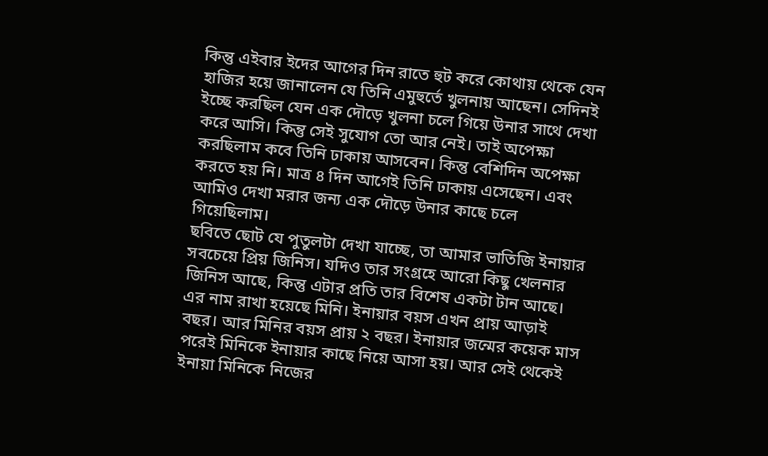কিন্তু এইবার ইদের আগের দিন রাতে হুট করে কোথায় থেকে যেন হাজির হয়ে জানালেন যে তিনি এমুহুর্তে খুলনায় আছেন। সেদিনই ইচ্ছে করছিল যেন এক দৌড়ে খুলনা চলে গিয়ে উনার সাথে দেখা করে আসি। কিন্তু সেই সুযোগ তো আর নেই। তাই অপেক্ষা করছিলাম কবে তিনি ঢাকায় আসবেন। কিন্তু বেশিদিন অপেক্ষা করতে হয় নি। মাত্র ৪ দিন আগেই তিনি ঢাকায় এসেছেন। এবং আমিও দেখা মরার জন্য এক দৌড়ে উনার কাছে চলে গিয়েছিলাম।
ছবিতে ছোট যে পুতুলটা দেখা যাচ্ছে, তা আমার ভাতিজি ইনায়ার সবচেয়ে প্রিয় জিনিস। যদিও তার সংগ্রহে আরো কিছু খেলনার জিনিস আছে, কিন্তু এটার প্রতি তার বিশেষ একটা টান আছে। এর নাম রাখা হয়েছে মিনি। ইনায়ার বয়স এখন প্রায় আড়াই বছর। আর মিনির বয়স প্রায় ২ বছর। ইনায়ার জন্মের কয়েক মাস পরেই মিনিকে ইনায়ার কাছে নিয়ে আসা হয়। আর সেই থেকেই ইনায়া মিনিকে নিজের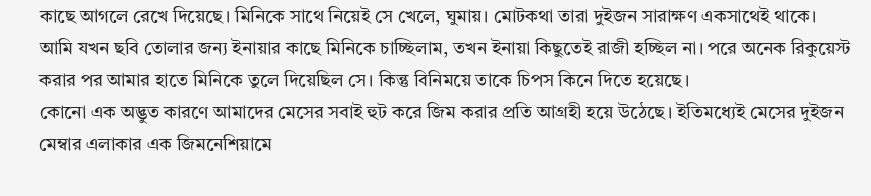কাছে আগলে রেখে দিয়েছে। মিনিকে সাথে নিয়েই সে খেলে, ঘুমায়। মোটকথা তারা দুইজন সারাক্ষণ একসাথেই থাকে।
আমি যখন ছবি তোলার জন্য ইনায়ার কাছে মিনিকে চাচ্ছিলাম, তখন ইনায়া কিছুতেই রাজী হচ্ছিল না। পরে অনেক রিকুয়েস্ট করার পর আমার হাতে মিনিকে তুলে দিয়েছিল সে। কিন্তু বিনিময়ে তাকে চিপস কিনে দিতে হয়েছে।
কোনো এক অদ্ভুত কারণে আমাদের মেসের সবাই হুট করে জিম করার প্রতি আগ্রহী হয়ে উঠেছে। ইতিমধ্যেই মেসের দুইজন মেম্বার এলাকার এক জিমনেশিয়ামে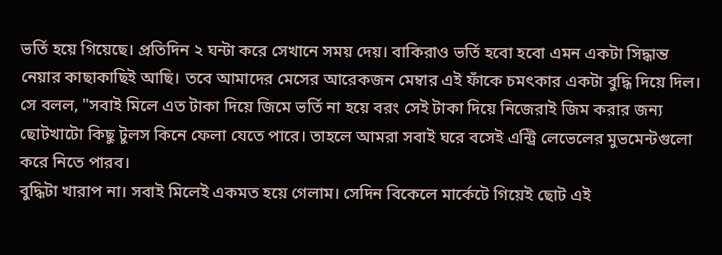ভর্তি হয়ে গিয়েছে। প্রতিদিন ২ ঘন্টা করে সেখানে সময় দেয়। বাকিরাও ভর্তি হবো হবো এমন একটা সিদ্ধান্ত নেয়ার কাছাকাছিই আছি। তবে আমাদের মেসের আরেকজন মেম্বার এই ফাঁকে চমৎকার একটা বুদ্ধি দিয়ে দিল। সে বলল, "সবাই মিলে এত টাকা দিয়ে জিমে ভর্তি না হয়ে বরং সেই টাকা দিয়ে নিজেরাই জিম করার জন্য ছোটখাটো কিছু টুলস কিনে ফেলা যেতে পারে। তাহলে আমরা সবাই ঘরে বসেই এন্ট্রি লেভেলের মুভমেন্টগুলো করে নিতে পারব।
বুদ্ধিটা খারাপ না। সবাই মিলেই একমত হয়ে গেলাম। সেদিন বিকেলে মার্কেটে গিয়েই ছোট এই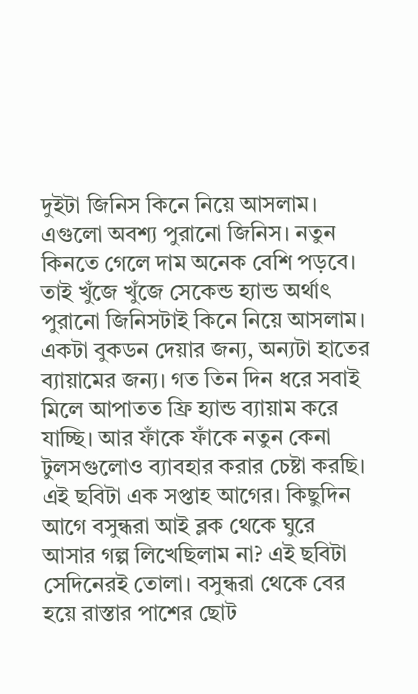দুইটা জিনিস কিনে নিয়ে আসলাম। এগুলো অবশ্য পুরানো জিনিস। নতুন কিনতে গেলে দাম অনেক বেশি পড়বে। তাই খুঁজে খুঁজে সেকেন্ড হ্যান্ড অর্থাৎ পুরানো জিনিসটাই কিনে নিয়ে আসলাম। একটা বুকডন দেয়ার জন্য, অন্যটা হাতের ব্যায়ামের জন্য। গত তিন দিন ধরে সবাই মিলে আপাতত ফ্রি হ্যান্ড ব্যায়াম করে যাচ্ছি। আর ফাঁকে ফাঁকে নতুন কেনা টুলসগুলোও ব্যাবহার করার চেষ্টা করছি।
এই ছবিটা এক সপ্তাহ আগের। কিছুদিন আগে বসুন্ধরা আই ব্লক থেকে ঘুরে আসার গল্প লিখেছিলাম না? এই ছবিটা সেদিনেরই তোলা। বসুন্ধরা থেকে বের হয়ে রাস্তার পাশের ছোট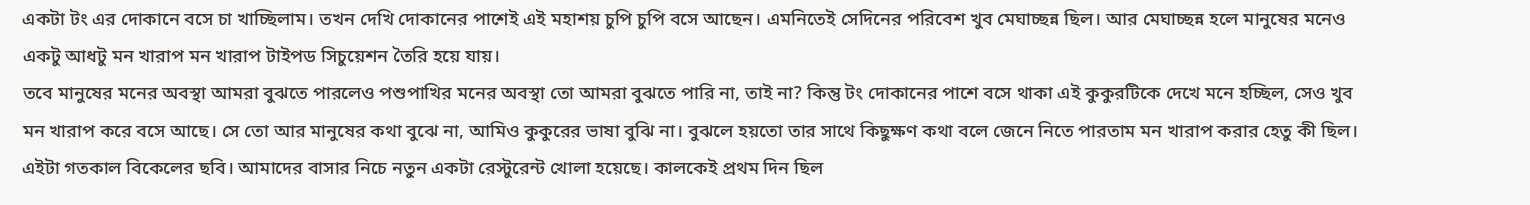একটা টং এর দোকানে বসে চা খাচ্ছিলাম। তখন দেখি দোকানের পাশেই এই মহাশয় চুপি চুপি বসে আছেন। এমনিতেই সেদিনের পরিবেশ খুব মেঘাচ্ছন্ন ছিল। আর মেঘাচ্ছন্ন হলে মানুষের মনেও একটু আধটু মন খারাপ মন খারাপ টাইপড সিচুয়েশন তৈরি হয়ে যায়।
তবে মানুষের মনের অবস্থা আমরা বুঝতে পারলেও পশুপাখির মনের অবস্থা তো আমরা বুঝতে পারি না, তাই না? কিন্তু টং দোকানের পাশে বসে থাকা এই কুকুরটিকে দেখে মনে হচ্ছিল, সেও খুব মন খারাপ করে বসে আছে। সে তো আর মানুষের কথা বুঝে না, আমিও কুকুরের ভাষা বুঝি না। বুঝলে হয়তো তার সাথে কিছুক্ষণ কথা বলে জেনে নিতে পারতাম মন খারাপ করার হেতু কী ছিল।
এইটা গতকাল বিকেলের ছবি। আমাদের বাসার নিচে নতুন একটা রেস্টুরেন্ট খোলা হয়েছে। কালকেই প্রথম দিন ছিল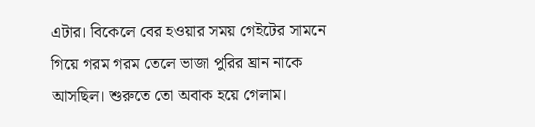এটার। বিকেলে বের হওয়ার সময় গেইটের সামনে গিয়ে গরম গরম তেলে ভাজা পুরির ঘ্রান নাকে আসছিল। শুরুতে তো অবাক হয়ে গেলাম।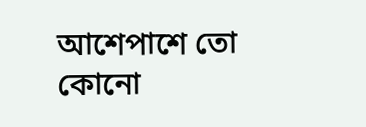আশেপাশে তো কোনো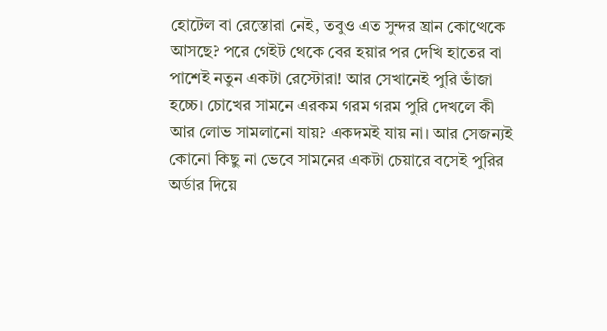হোটেল বা রেস্তোরা নেই, তবুও এত সুন্দর ঘ্রান কোত্থেকে আসছে? পরে গেইট থেকে বের হয়ার পর দেখি হাতের বা পাশেই নতুন একটা রেস্টোরা! আর সেখানেই পুরি ভাঁজা হচ্চে। চোখের সামনে এরকম গরম গরম পুরি দেখলে কী আর লোভ সামলানো যায়? একদমই যায় না। আর সেজন্যই কোনো কিছু না ভেবে সামনের একটা চেয়ারে বসেই পুরির অর্ডার দিয়ে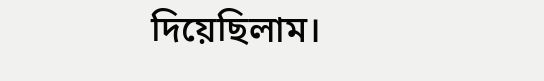দিয়েছিলাম।